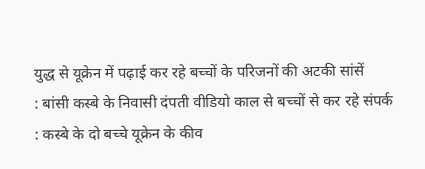युद्ध से यूक्रेन में पढ़ाई कर रहे बच्चों के परिजनों की अटकी सांसें
: बांसी कस्बे के निवासी दंपती वीडियो काल से बच्चों से कर रहे संपर्क
: कस्बे के दो बच्चे यूक्रेन के कीव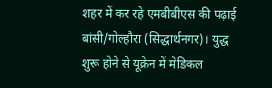शहर में कर रहे एमबीबीएस की पढ़ाई
बांसी/गोल्हौरा (सिद्धार्थनगर)। युद्ध शुरू होने से यूक्रेन में मेडिकल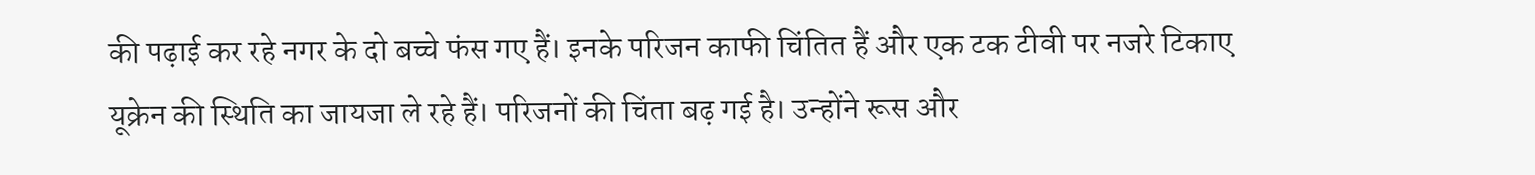की पढ़ाई कर रहे नगर के दो बच्चे फंस गए हैं। इनके परिजन काफी चिंतित हैं और एक टक टीवी पर नजरे टिकाए यूक्रेन की स्थिति का जायजा ले रहे हैं। परिजनों की चिंता बढ़ गई है। उन्होंने रूस और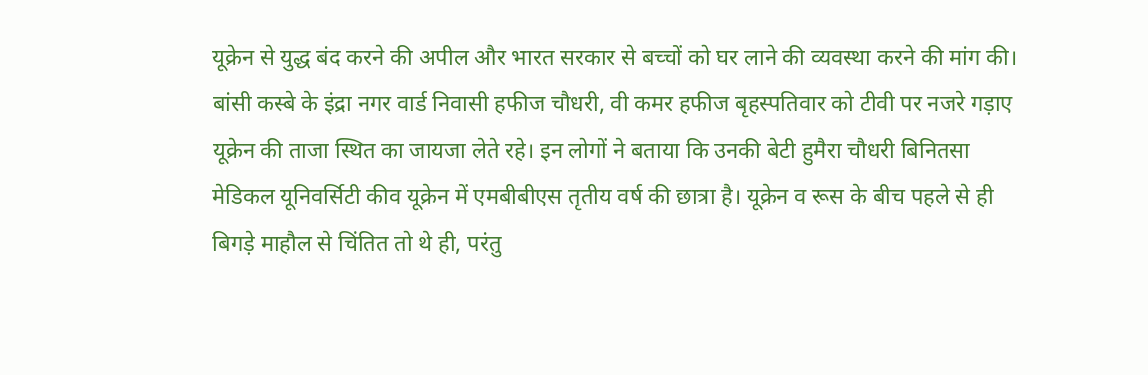यूक्रेन से युद्ध बंद करने की अपील और भारत सरकार से बच्चों को घर लाने की व्यवस्था करने की मांग की।
बांसी कस्बे के इंद्रा नगर वार्ड निवासी हफीज चौधरी, वी कमर हफीज बृहस्पतिवार को टीवी पर नजरे गड़ाए यूक्रेन की ताजा स्थित का जायजा लेते रहे। इन लोगों ने बताया कि उनकी बेटी हुमैरा चौधरी बिनितसा मेडिकल यूनिवर्सिटी कीव यूक्रेन में एमबीबीएस तृतीय वर्ष की छात्रा है। यूक्रेन व रूस के बीच पहले से ही बिगड़े माहौल से चिंतित तो थे ही, परंतु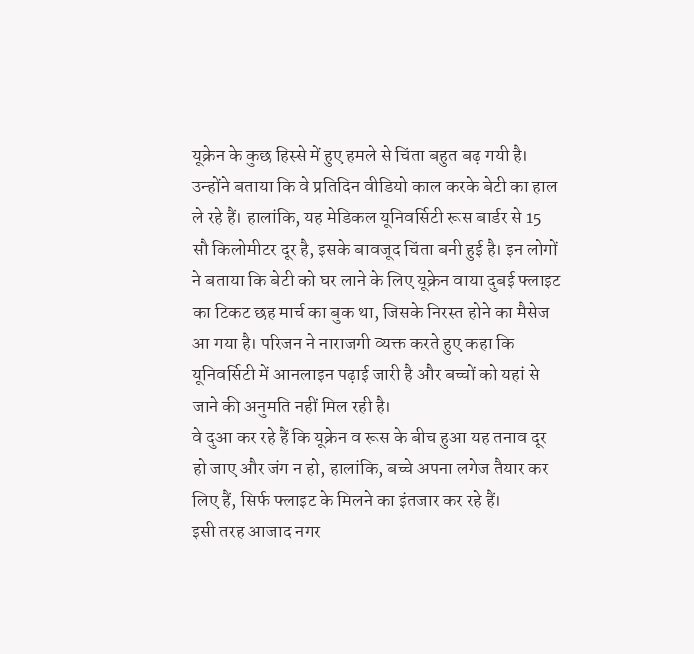यूक्रेन के कुछ हिस्से में हुए हमले से चिंता बहुत बढ़ गयी है।
उन्होंने बताया कि वे प्रतिदिन वीडियो काल करके बेटी का हाल ले रहे हैं। हालांकि, यह मेडिकल यूनिवर्सिटी रूस बार्डर से 15 सौ किलोमीटर दूर है, इसके बावजूद चिंता बनी हुई है। इन लोगों ने बताया कि बेटी को घर लाने के लिए यूक्रेन वाया दुबई फ्लाइट का टिकट छह मार्च का बुक था, जिसके निरस्त होने का मैसेज आ गया है। परिजन ने नाराजगी व्यक्त करते हुए कहा कि यूनिवर्सिटी में आनलाइन पढ़ाई जारी है और बच्चों को यहां से जाने की अनुमति नहीं मिल रही है।
वे दुआ कर रहे हैं कि यूक्रेन व रूस के बीच हुआ यह तनाव दूर हो जाए और जंग न हो, हालांकि, बच्चे अपना लगेज तैयार कर लिए हैं, सिर्फ फ्लाइट के मिलने का इंतजार कर रहे हैं।
इसी तरह आजाद नगर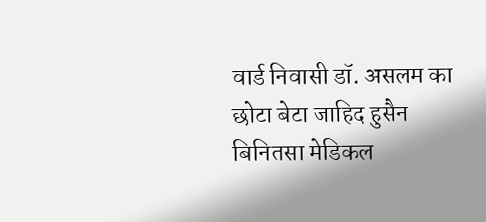वार्ड निवासी डॉ. असलम का छोटा बेटा जाहिद हुसैन बिनितसा मेडिकल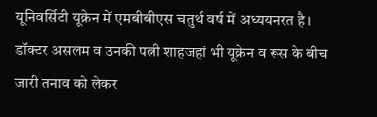यूनिवर्सिटी यूक्रेन में एमबीबीएस चतुर्थ वर्ष में अध्ययनरत है। डॉक्टर असलम व उनकी पत्नी शाहजहां भी यूक्रेन व रूस के बीच जारी तनाव को लेकर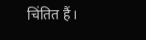चिंतित हैं।